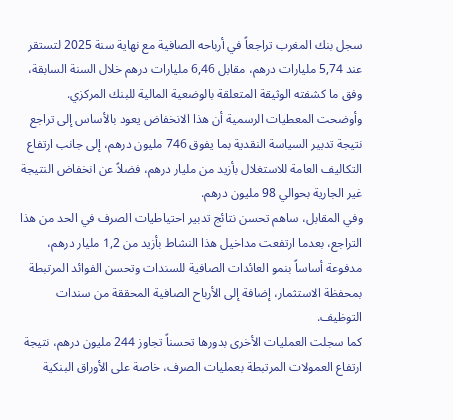سجل بنك المغرب تراجعاً في أرباحه الصافية مع نهاية سنة 2025 لتستقر عند 5,74 مليارات درهم، مقابل 6,46 مليارات درهم خلال السنة السابقة، وفق ما كشفته الوثيقة المتعلقة بالوضعية المالية للبنك المركزي.
وأوضحت المعطيات الرسمية أن هذا الانخفاض يعود بالأساس إلى تراجع نتيجة تدبير السياسة النقدية بما يفوق 746 مليون درهم، إلى جانب ارتفاع التكاليف العامة للاستغلال بأزيد من مليار درهم، فضلاً عن انخفاض النتيجة غير الجارية بحوالي 98 مليون درهم.
وفي المقابل، ساهم تحسن نتائج تدبير احتياطيات الصرف في الحد من هذا التراجع، بعدما ارتفعت مداخيل هذا النشاط بأزيد من 1,2 مليار درهم، مدفوعة أساساً بنمو العائدات الصافية للسندات وتحسن الفوائد المرتبطة بمحفظة الاستثمار، إضافة إلى الأرباح الصافية المحققة من سندات التوظيف.
كما سجلت العمليات الأخرى بدورها تحسناً تجاوز 244 مليون درهم، نتيجة ارتفاع العمولات المرتبطة بعمليات الصرف، خاصة على الأوراق البنكية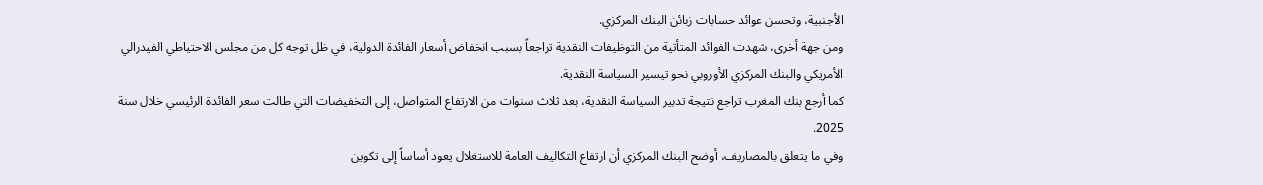الأجنبية، وتحسن عوائد حسابات زبائن البنك المركزي.
ومن جهة أخرى، شهدت الفوائد المتأتية من التوظيفات النقدية تراجعاً بسبب انخفاض أسعار الفائدة الدولية، في ظل توجه كل من مجلس الاحتياطي الفيدرالي الأمريكي والبنك المركزي الأوروبي نحو تيسير السياسة النقدية.
كما أرجع بنك المغرب تراجع نتيجة تدبير السياسة النقدية، بعد ثلاث سنوات من الارتفاع المتواصل، إلى التخفيضات التي طالت سعر الفائدة الرئيسي خلال سنة 2025.
وفي ما يتعلق بالمصاريف، أوضح البنك المركزي أن ارتفاع التكاليف العامة للاستغلال يعود أساساً إلى تكوين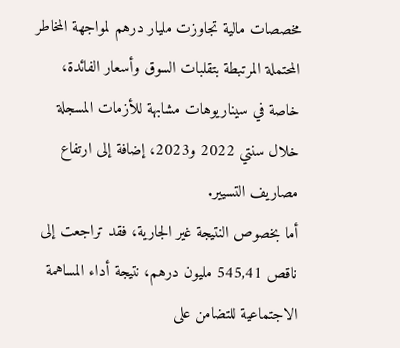مخصصات مالية تجاوزت مليار درهم لمواجهة المخاطر المحتملة المرتبطة بتقلبات السوق وأسعار الفائدة، خاصة في سيناريوهات مشابهة للأزمات المسجلة خلال سنتي 2022 و2023، إضافة إلى ارتفاع مصاريف التسيير.
أما بخصوص النتيجة غير الجارية، فقد تراجعت إلى ناقص 545,41 مليون درهم، نتيجة أداء المساهمة الاجتماعية للتضامن على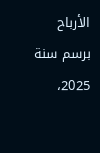الأرباح برسم سنة 2025،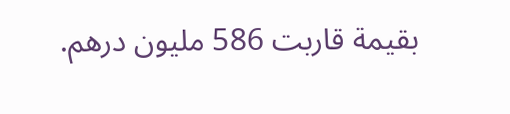بقيمة قاربت 586 مليون درهم.